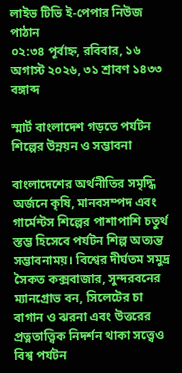লাইভ টিভি ই-পেপার নিউজ পাঠান
০২:৩৪ পূর্বাহ্ন, রবিবার, ১৬ অগাস্ট ২০২৬, ৩১ শ্রাবণ ১৪৩৩ বঙ্গাব্দ

স্মার্ট বাংলাদেশ গড়তে পর্যটন শিল্পের উন্নয়ন ও সম্ভাবনা

বাংলাদেশের অর্থনীতির সমৃদ্ধি অর্জনে কৃষি, মানবসম্পদ এবং গার্মেন্টস শিল্পের পাশাপাশি চতুর্থ স্তম্ভ হিসেবে পর্যটন শিল্প অত্যন্ত সম্ভাবনাময়। বিশ্বের দীর্ঘতম সমুদ্র সৈকত কক্সবাজার, সুন্দরবনের ম্যানগ্রোভ বন, সিলেটের চা বাগান ও ঝরনা এবং উত্তরের প্রত্নতাত্ত্বিক নিদর্শন থাকা সত্ত্বেও বিশ্ব পর্যটন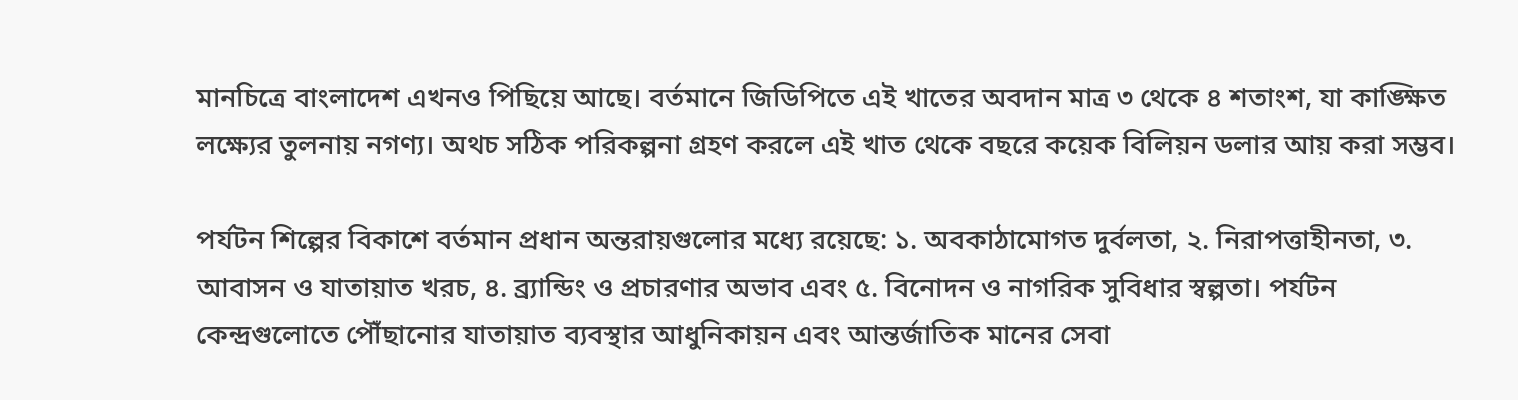মানচিত্রে বাংলাদেশ এখনও পিছিয়ে আছে। বর্তমানে জিডিপিতে এই খাতের অবদান মাত্র ৩ থেকে ৪ শতাংশ, যা কাঙ্ক্ষিত লক্ষ্যের তুলনায় নগণ্য। অথচ সঠিক পরিকল্পনা গ্রহণ করলে এই খাত থেকে বছরে কয়েক বিলিয়ন ডলার আয় করা সম্ভব।

পর্যটন শিল্পের বিকাশে বর্তমান প্রধান অন্তরায়গুলোর মধ্যে রয়েছে: ১. অবকাঠামোগত দুর্বলতা, ২. নিরাপত্তাহীনতা, ৩. আবাসন ও যাতায়াত খরচ, ৪. ব্র্যান্ডিং ও প্রচারণার অভাব এবং ৫. বিনোদন ও নাগরিক সুবিধার স্বল্পতা। পর্যটন কেন্দ্রগুলোতে পৌঁছানোর যাতায়াত ব্যবস্থার আধুনিকায়ন এবং আন্তর্জাতিক মানের সেবা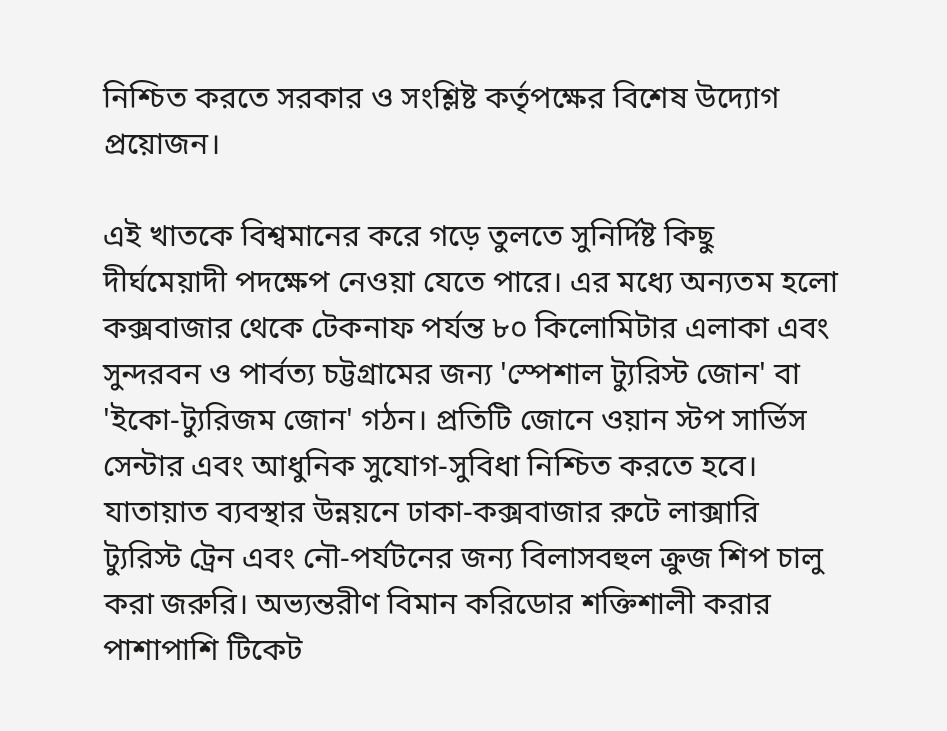নিশ্চিত করতে সরকার ও সংশ্লিষ্ট কর্তৃপক্ষের বিশেষ উদ্যোগ প্রয়োজন।

এই খাতকে বিশ্বমানের করে গড়ে তুলতে সুনির্দিষ্ট কিছু দীর্ঘমেয়াদী পদক্ষেপ নেওয়া যেতে পারে। এর মধ্যে অন্যতম হলো কক্সবাজার থেকে টেকনাফ পর্যন্ত ৮০ কিলোমিটার এলাকা এবং সুন্দরবন ও পার্বত্য চট্টগ্রামের জন্য 'স্পেশাল ট্যুরিস্ট জোন' বা 'ইকো-ট্যুরিজম জোন' গঠন। প্রতিটি জোনে ওয়ান স্টপ সার্ভিস সেন্টার এবং আধুনিক সুযোগ-সুবিধা নিশ্চিত করতে হবে। যাতায়াত ব্যবস্থার উন্নয়নে ঢাকা-কক্সবাজার রুটে লাক্সারি ট্যুরিস্ট ট্রেন এবং নৌ-পর্যটনের জন্য বিলাসবহুল ক্রুজ শিপ চালু করা জরুরি। অভ্যন্তরীণ বিমান করিডোর শক্তিশালী করার পাশাপাশি টিকেট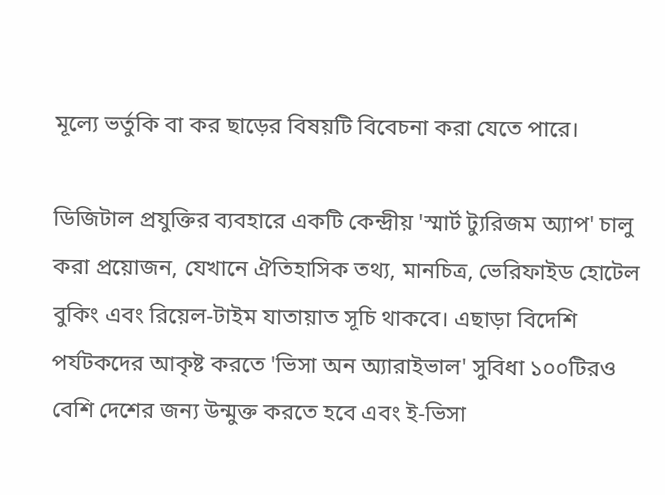মূল্যে ভর্তুকি বা কর ছাড়ের বিষয়টি বিবেচনা করা যেতে পারে।

ডিজিটাল প্রযুক্তির ব্যবহারে একটি কেন্দ্রীয় 'স্মার্ট ট্যুরিজম অ্যাপ' চালু করা প্রয়োজন, যেখানে ঐতিহাসিক তথ্য, মানচিত্র, ভেরিফাইড হোটেল বুকিং এবং রিয়েল-টাইম যাতায়াত সূচি থাকবে। এছাড়া বিদেশি পর্যটকদের আকৃষ্ট করতে 'ভিসা অন অ্যারাইভাল' সুবিধা ১০০টিরও বেশি দেশের জন্য উন্মুক্ত করতে হবে এবং ই-ভিসা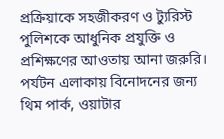প্রক্রিয়াকে সহজীকরণ ও ট্যুরিস্ট পুলিশকে আধুনিক প্রযুক্তি ও প্রশিক্ষণের আওতায় আনা জরুরি। পর্যটন এলাকায় বিনোদনের জন্য থিম পার্ক, ওয়াটার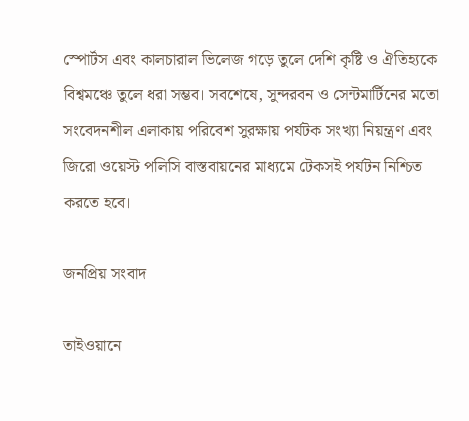স্পোর্টস এবং কালচারাল ভিলেজ গড়ে তুলে দেশি কৃষ্টি ও ঐতিহ্যকে বিশ্বমঞ্চে তুলে ধরা সম্ভব। সবশেষে, সুন্দরবন ও সেন্টমার্টিনের মতো সংবেদনশীল এলাকায় পরিবেশ সুরক্ষায় পর্যটক সংখ্যা নিয়ন্ত্রণ এবং জিরো ওয়েস্ট পলিসি বাস্তবায়নের মাধ্যমে টেকসই পর্যটন নিশ্চিত করতে হবে।

জনপ্রিয় সংবাদ

তাইওয়ানে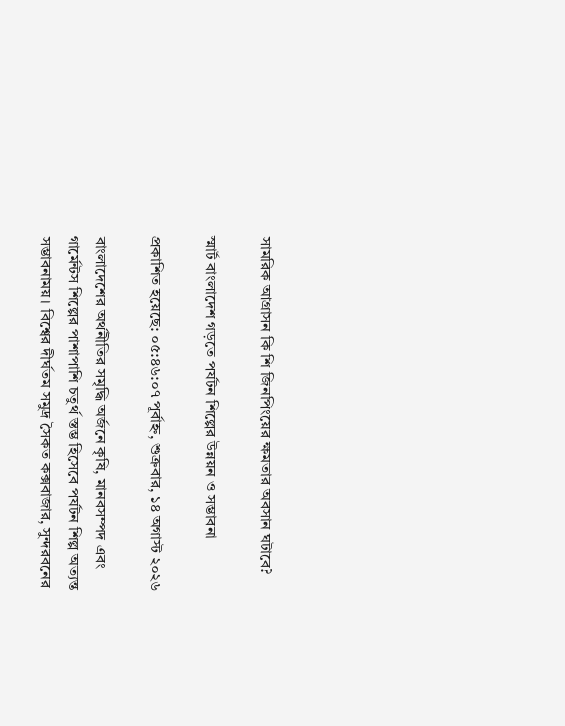সামরিক আগ্রাসন কি শি জিনপিংয়ের ক্ষমতার অবসান ঘটাবে?

স্মার্ট বাংলাদেশ গড়তে পর্যটন শিল্পের উন্নয়ন ও সম্ভাবনা

প্রকাশিত হয়েছে: ০৫:৪৬:০৭ পূর্বাহ্ন, শুক্রবার, ১৪ অগাস্ট ২০২৬

বাংলাদেশের অর্থনীতির সমৃদ্ধি অর্জনে কৃষি, মানবসম্পদ এবং গার্মেন্টস শিল্পের পাশাপাশি চতুর্থ স্তম্ভ হিসেবে পর্যটন শিল্প অত্যন্ত সম্ভাবনাময়। বিশ্বের দীর্ঘতম সমুদ্র সৈকত কক্সবাজার, সুন্দরবনের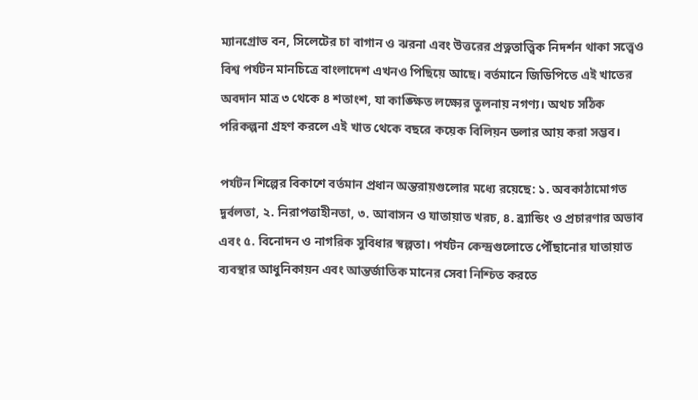ম্যানগ্রোভ বন, সিলেটের চা বাগান ও ঝরনা এবং উত্তরের প্রত্নতাত্ত্বিক নিদর্শন থাকা সত্ত্বেও বিশ্ব পর্যটন মানচিত্রে বাংলাদেশ এখনও পিছিয়ে আছে। বর্তমানে জিডিপিতে এই খাতের অবদান মাত্র ৩ থেকে ৪ শতাংশ, যা কাঙ্ক্ষিত লক্ষ্যের তুলনায় নগণ্য। অথচ সঠিক পরিকল্পনা গ্রহণ করলে এই খাত থেকে বছরে কয়েক বিলিয়ন ডলার আয় করা সম্ভব।

পর্যটন শিল্পের বিকাশে বর্তমান প্রধান অন্তরায়গুলোর মধ্যে রয়েছে: ১. অবকাঠামোগত দুর্বলতা, ২. নিরাপত্তাহীনতা, ৩. আবাসন ও যাতায়াত খরচ, ৪. ব্র্যান্ডিং ও প্রচারণার অভাব এবং ৫. বিনোদন ও নাগরিক সুবিধার স্বল্পতা। পর্যটন কেন্দ্রগুলোতে পৌঁছানোর যাতায়াত ব্যবস্থার আধুনিকায়ন এবং আন্তর্জাতিক মানের সেবা নিশ্চিত করতে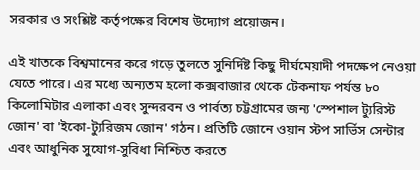সরকার ও সংশ্লিষ্ট কর্তৃপক্ষের বিশেষ উদ্যোগ প্রয়োজন।

এই খাতকে বিশ্বমানের করে গড়ে তুলতে সুনির্দিষ্ট কিছু দীর্ঘমেয়াদী পদক্ষেপ নেওয়া যেতে পারে। এর মধ্যে অন্যতম হলো কক্সবাজার থেকে টেকনাফ পর্যন্ত ৮০ কিলোমিটার এলাকা এবং সুন্দরবন ও পার্বত্য চট্টগ্রামের জন্য 'স্পেশাল ট্যুরিস্ট জোন' বা 'ইকো-ট্যুরিজম জোন' গঠন। প্রতিটি জোনে ওয়ান স্টপ সার্ভিস সেন্টার এবং আধুনিক সুযোগ-সুবিধা নিশ্চিত করতে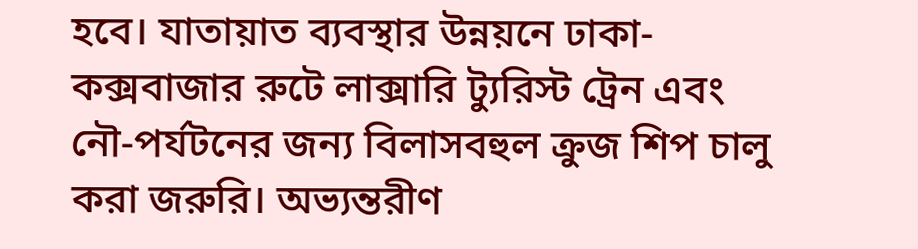হবে। যাতায়াত ব্যবস্থার উন্নয়নে ঢাকা-কক্সবাজার রুটে লাক্সারি ট্যুরিস্ট ট্রেন এবং নৌ-পর্যটনের জন্য বিলাসবহুল ক্রুজ শিপ চালু করা জরুরি। অভ্যন্তরীণ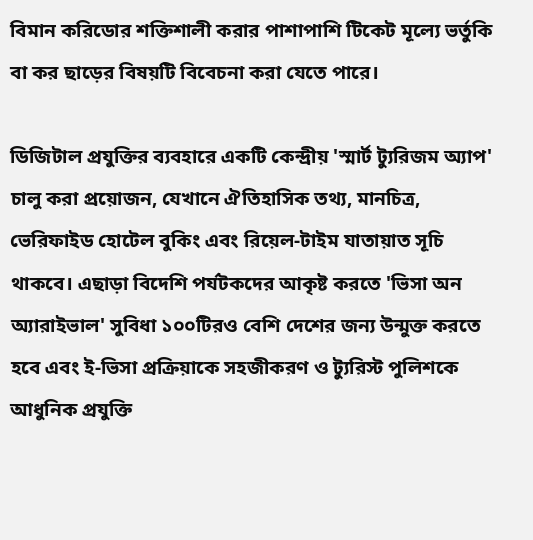বিমান করিডোর শক্তিশালী করার পাশাপাশি টিকেট মূল্যে ভর্তুকি বা কর ছাড়ের বিষয়টি বিবেচনা করা যেতে পারে।

ডিজিটাল প্রযুক্তির ব্যবহারে একটি কেন্দ্রীয় 'স্মার্ট ট্যুরিজম অ্যাপ' চালু করা প্রয়োজন, যেখানে ঐতিহাসিক তথ্য, মানচিত্র, ভেরিফাইড হোটেল বুকিং এবং রিয়েল-টাইম যাতায়াত সূচি থাকবে। এছাড়া বিদেশি পর্যটকদের আকৃষ্ট করতে 'ভিসা অন অ্যারাইভাল' সুবিধা ১০০টিরও বেশি দেশের জন্য উন্মুক্ত করতে হবে এবং ই-ভিসা প্রক্রিয়াকে সহজীকরণ ও ট্যুরিস্ট পুলিশকে আধুনিক প্রযুক্তি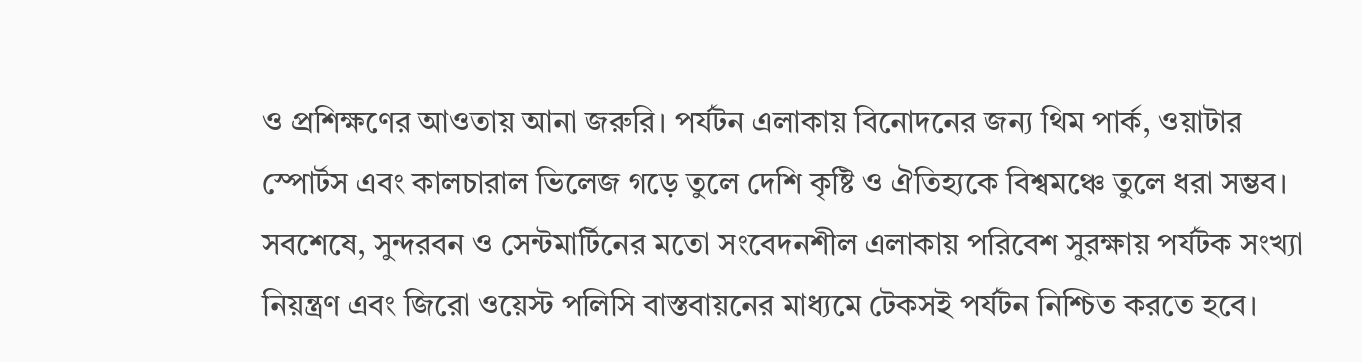ও প্রশিক্ষণের আওতায় আনা জরুরি। পর্যটন এলাকায় বিনোদনের জন্য থিম পার্ক, ওয়াটার স্পোর্টস এবং কালচারাল ভিলেজ গড়ে তুলে দেশি কৃষ্টি ও ঐতিহ্যকে বিশ্বমঞ্চে তুলে ধরা সম্ভব। সবশেষে, সুন্দরবন ও সেন্টমার্টিনের মতো সংবেদনশীল এলাকায় পরিবেশ সুরক্ষায় পর্যটক সংখ্যা নিয়ন্ত্রণ এবং জিরো ওয়েস্ট পলিসি বাস্তবায়নের মাধ্যমে টেকসই পর্যটন নিশ্চিত করতে হবে।